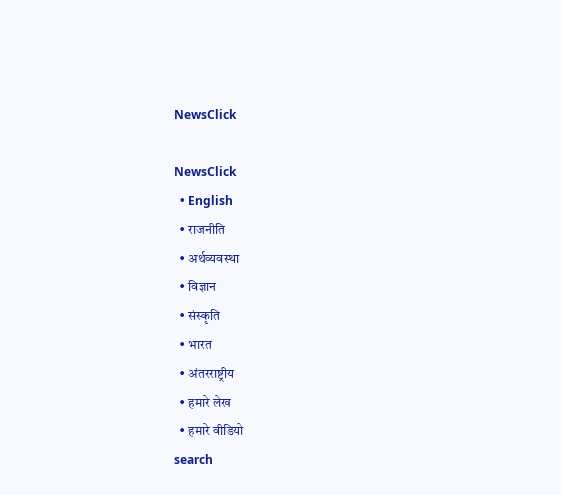NewsClick

NewsClick
  • English
  • राजनीति
  • अर्थव्यवस्था
  • विज्ञान
  • संस्कृति
  • भारत
  • अंतरराष्ट्रीय
  • हमारे लेख
  • हमारे वीडियो
search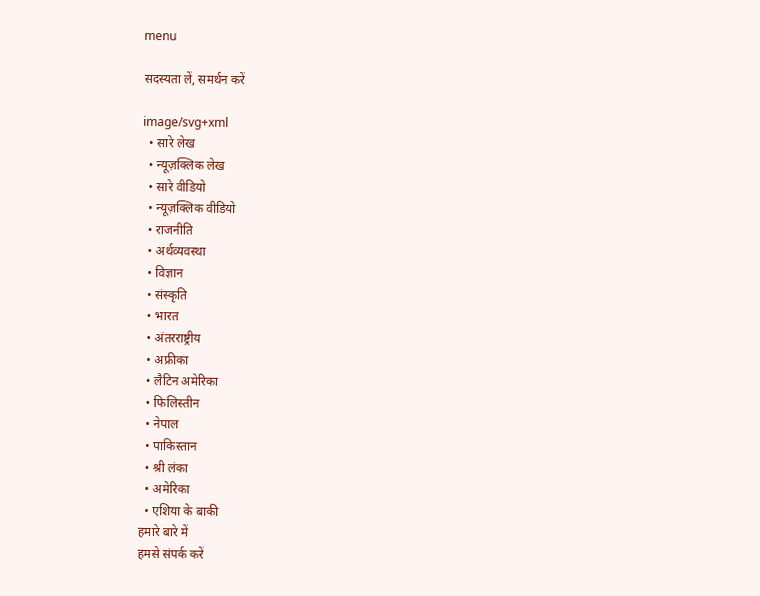menu

सदस्यता लें, समर्थन करें

image/svg+xml
  • सारे लेख
  • न्यूज़क्लिक लेख
  • सारे वीडियो
  • न्यूज़क्लिक वीडियो
  • राजनीति
  • अर्थव्यवस्था
  • विज्ञान
  • संस्कृति
  • भारत
  • अंतरराष्ट्रीय
  • अफ्रीका
  • लैटिन अमेरिका
  • फिलिस्तीन
  • नेपाल
  • पाकिस्तान
  • श्री लंका
  • अमेरिका
  • एशिया के बाकी
हमारे बारे में
हमसे संपर्क करें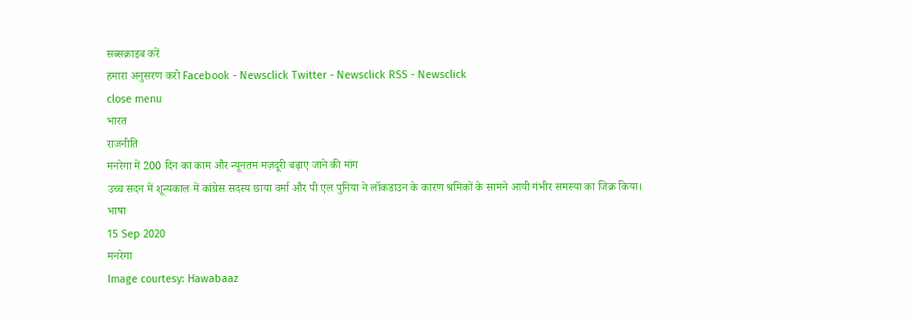सब्सक्राइब करें
हमारा अनुसरण करो Facebook - Newsclick Twitter - Newsclick RSS - Newsclick
close menu
भारत
राजनीति
मनरेगा में 200 दिन का काम और न्यूनतम मज़दूरी बढ़ाए जाने की मांग
उच्च सदन में शून्यकाल में कांग्रेस सदस्य छाया वर्मा और पी एल पुनिया ने लॉकडाउन के कारण श्रमिकों के सामने आयी गंभीर समस्या का जिक्र किया।
भाषा
15 Sep 2020
मनरेगा
Image courtesy: Hawabaaz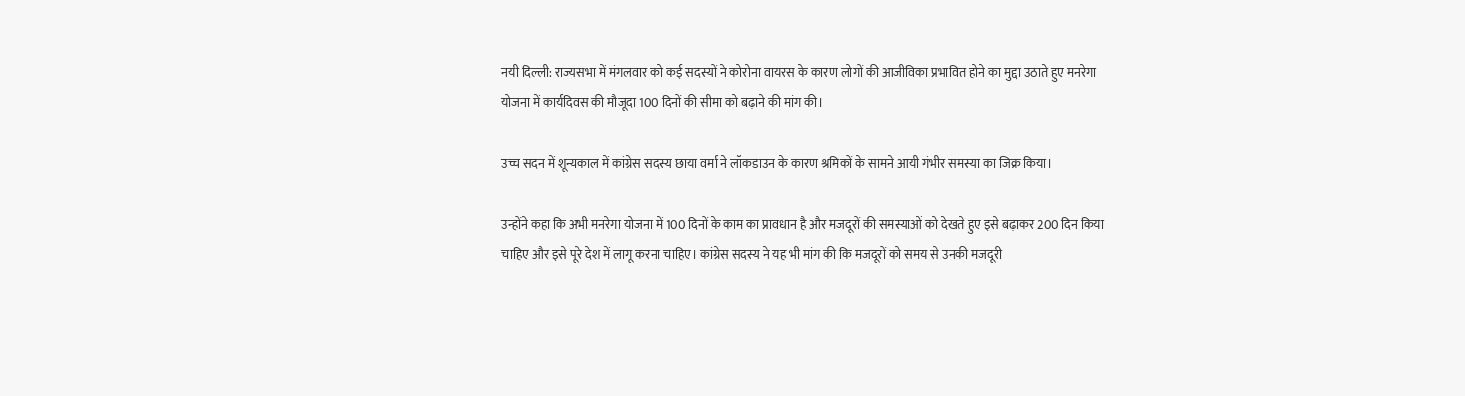नयी दिल्ली: राज्यसभा में मंगलवार को कई सदस्यों ने कोरोना वायरस के कारण लोगों की आजीविका प्रभावित होने का मुद्दा उठाते हुए मनरेगा योजना में कार्यदिवस की मौजूदा 100 दिनों की सीमा को बढ़ाने की मांग की।

उच्च सदन में शून्यकाल में कांग्रेस सदस्य छाया वर्मा ने लॉकडाउन के कारण श्रमिकों के सामने आयी गंभीर समस्या का जिक्र किया।

उन्होंने कहा कि अभी मनरेगा योजना में 100 दिनों के काम का प्रावधान है और मजदूरों की समस्याओं को देखते हुए इसे बढ़ाकर 200 दिन किया चाहिए और इसे पूरे देश में लागू करना चाहिए। कांग्रेस सदस्य ने यह भी मांग की कि मजदूरों को समय से उनकी मजदूरी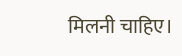मिलनी चाहिए।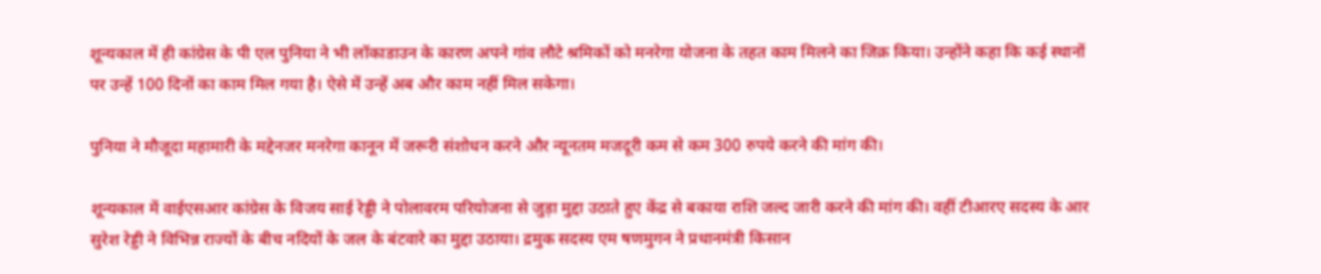शून्यकाल में ही कांग्रेस के पी एल पुनिया ने भी लॉकाडाउन के कारण अपने गांव लौटे श्रमिकों को मनरेगा योजना के तहत काम मिलने का जिक्र किया। उन्होंने कहा कि कई स्थानों पर उन्हें 100 दिनों का काम मिल गया है। ऐसे में उन्हें अब और काम नहीं मिल सकेगा।

पुनिया ने मौजूदा महामारी के मद्देनजर मनरेगा कानून में जरूरी संशोधन करने और न्यूनतम मजदूरी कम से कम 300 रुपये करने की मांग की।

शून्यकाल में वाईएसआर कांग्रेस के विजय साई रेड्डी ने पोलावरम परियोजना से जुड़ा मुद्दा उठाते हुए केंद्र से बकाया राशि जल्द जारी करने की मांग की। वहीं टीआरए सदस्य के आर सुरेश रेड्डी ने विभिन्न राज्यों के बीच नदियों के जल के बंटवारे का मुद्दा उठाया। द्रमुक सदस्य एम षणमुगन ने प्रधानमंत्री किसान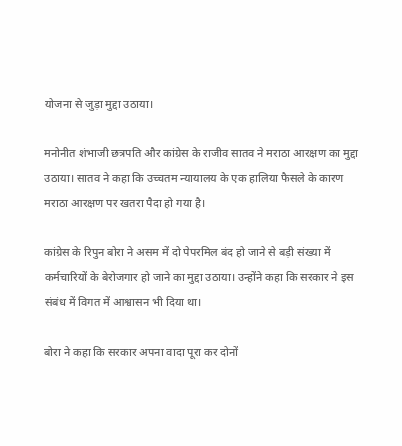योजना से जुड़ा मुद्दा उठाया।

मनोनीत शंभाजी छत्रपति और कांग्रेस के राजीव सातव ने मराठा आरक्षण का मुद्दा उठाया। सातव ने कहा कि उच्चतम न्यायालय के एक हालिया फैसले के कारण मराठा आरक्षण पर खतरा पैदा हो गया है।

कांग्रेस के रिपुन बोरा ने असम में दो पेपरमिल बंद हो जाने से बड़ी संख्या में कर्मचारियों के बेरोजगार हो जाने का मुद्दा उठाया। उन्होंने कहा कि सरकार ने इस संबंध में विगत में आश्वासन भी दिया था।

बोरा ने कहा कि सरकार अपना वादा पूरा कर दोनों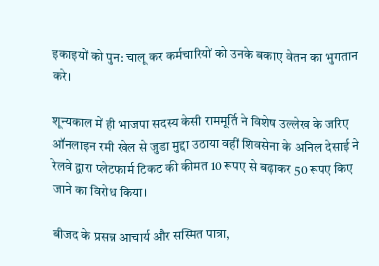इकाइयों को पुन: चालू कर कर्मचारियों को उनके बकाए वेतन का भुगतान करे।

शून्यकाल में ही भाजपा सदस्य केसी राममूर्ति ने विशेष उल्लेख के जरिए ऑनलाइन रमी खेल से जुडा मुद्दा उठाया वहीं शिवसेना के अनिल देसाई ने रेलवे द्वारा प्लेटफार्म टिकट की कीमत 10 रूपए से बढ़ाकर 50 रूपए किए जाने का विरोध किया।

बीजद के प्रसन्न आचार्य और सस्मित पात्रा,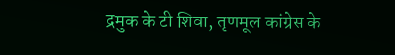द्रमुक के टी शिवा, तृणमूल कांग्रेस के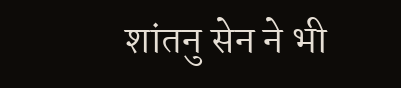शांतनु सेन ने भी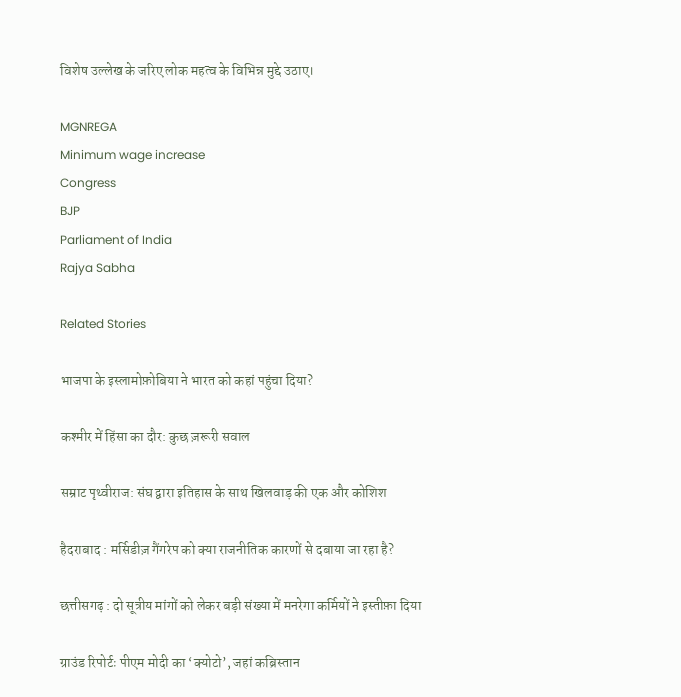विशेष उल्लेख के जरिए लोक महत्व के विभिन्न मुद्दे उठाए।

MGNREGA
Minimum wage increase
Congress
BJP
Parliament of India
Rajya Sabha

Related Stories

भाजपा के इस्लामोफ़ोबिया ने भारत को कहां पहुंचा दिया?

कश्मीर में हिंसा का दौर: कुछ ज़रूरी सवाल

सम्राट पृथ्वीराज: संघ द्वारा इतिहास के साथ खिलवाड़ की एक और कोशिश

हैदराबाद : मर्सिडीज़ गैंगरेप को क्या राजनीतिक कारणों से दबाया जा रहा है?

छत्तीसगढ़ : दो सूत्रीय मांगों को लेकर बड़ी संख्या में मनरेगा कर्मियों ने इस्तीफ़ा दिया

ग्राउंड रिपोर्टः पीएम मोदी का ‘क्योटो’, जहां कब्रिस्तान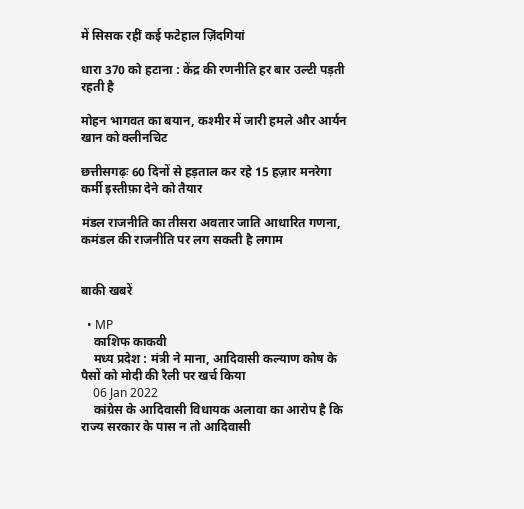में सिसक रहीं कई फटेहाल ज़िंदगियां

धारा 370 को हटाना : केंद्र की रणनीति हर बार उल्टी पड़ती रहती है

मोहन भागवत का बयान, कश्मीर में जारी हमले और आर्यन खान को क्लीनचिट

छत्तीसगढ़ः 60 दिनों से हड़ताल कर रहे 15 हज़ार मनरेगा कर्मी इस्तीफ़ा देने को तैयार

मंडल राजनीति का तीसरा अवतार जाति आधारित गणना, कमंडल की राजनीति पर लग सकती है लगाम


बाकी खबरें

  • MP
    काशिफ काकवी
    मध्य प्रदेश : मंत्री ने माना, आदिवासी कल्याण कोष के पैसों को मोदी की रैली पर खर्च किया
    06 Jan 2022
    कांग्रेस के आदिवासी विधायक अलावा का आरोप है कि राज्य सरकार के पास न तो आदिवासी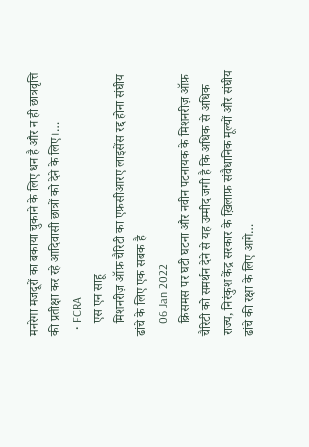मनरेगा मजदूरों का बकाया चुकाने के लिए धन है और न ही छात्रवृत्ति की प्रतीक्षा कर रहे आदिवासी छात्रों को देने के लिए।…
  • FCRA
    एस एन साहू
    मिशनरीज़ ऑफ़ चैरिटी का एफ़सीआरए लाइसेंस रद्द होना संघीय ढांचे के लिए एक सबक है
    06 Jan 2022
    क्रिसमस पर घटी घटना और नवीन पटनायक के मिशनरीज़ ऑफ़ चैरिटी को समर्थन देने से यह उम्मीद जगी है कि अधिक से अधिक राज्य, निरंकुश केंद्र सरकार के ख़िलाफ़ संवैधानिक मूल्यों और संघीय ढांचे की रक्षा के लिए आगे…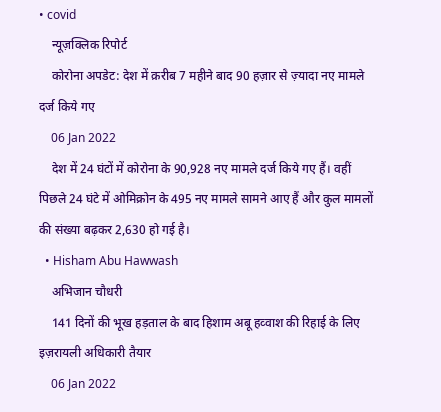• covid
    न्यूज़क्लिक रिपोर्ट
    कोरोना अपडेट: देश में क़रीब 7 महीने बाद 90 हज़ार से ज़्यादा नए मामले दर्ज किये गए
    06 Jan 2022
    देश में 24 घंटों में कोरोना के 90,928 नए मामले दर्ज किये गए हैं। वहीं पिछले 24 घंटे में ओमिक्रोन के 495 नए मामले सामने आए हैं और कुल मामलों की संख्या बढ़कर 2,630 हो गई है।
  • Hisham Abu Hawwash
    अभिजान चौधरी
    141 दिनों की भूख हड़ताल के बाद हिशाम अबू हव्वाश की रिहाई के लिए इज़रायली अधिकारी तैयार
    06 Jan 2022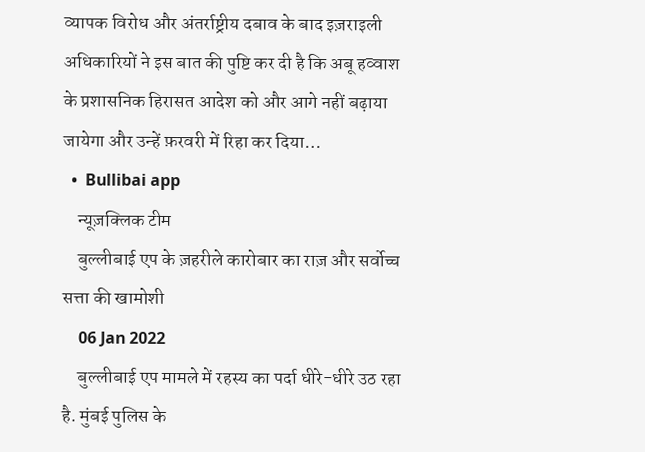व्यापक विरोध और अंतर्राष्ट्रीय दबाव के बाद इज़राइली अधिकारियों ने इस बात की पुष्टि कर दी है कि अबू हव्वाश के प्रशासनिक हिरासत आदेश को और आगे नहीं बढ़ाया जायेगा और उन्हें फ़रवरी में रिहा कर दिया…
  •  Bullibai app
    न्यूज़क्लिक टीम
    बुल्लीबाई एप के ज़हरीले कारोबार का राज़ और सर्वोच्च सत्ता की खामोशी
    06 Jan 2022
    बुल्लीबाई एप मामले में रहस्य का पर्दा धीरे-धीरे उठ रहा है. मुंबई पुलिस के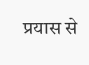प्रयास से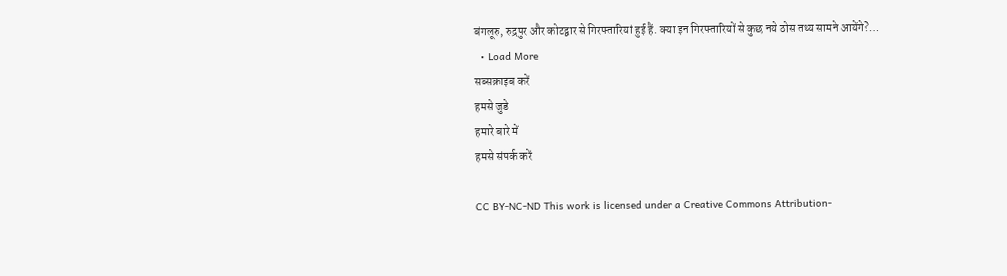बंगलूरु, रुद्रपुर और कोटद्वार से गिरफ्तारियां हुई हैं. क्या इन गिरफ्तारियों से कुछ नये ठोस तथ्य सामने आयेंगे?…
  • Load More
सब्सक्राइब करें
हमसे जुडे
हमारे बारे में
हमसे संपर्क करें

CC BY-NC-ND This work is licensed under a Creative Commons Attribution-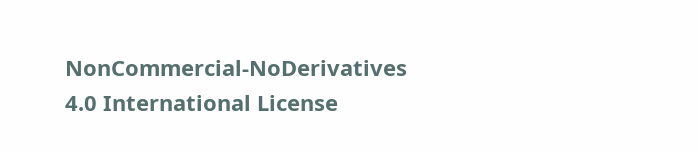NonCommercial-NoDerivatives 4.0 International License